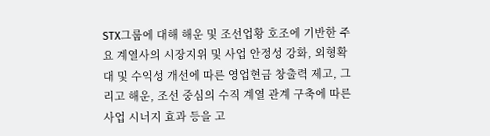STX그룹에 대해 해운 및 조선업황 호조에 기반한 주요 계열사의 시장지위 및 사업 안정성 강화, 외형확대 및 수익성 개선에 따른 영업현금 창출력 제고, 그리고 해운, 조선 중심의 수직 계열 관계 구축에 따른 사업 시너지 효과 등을 고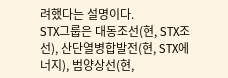려했다는 설명이다.
STX그룹은 대동조선(현, STX조선), 산단열병합발전(현, STX에너지), 범양상선(현,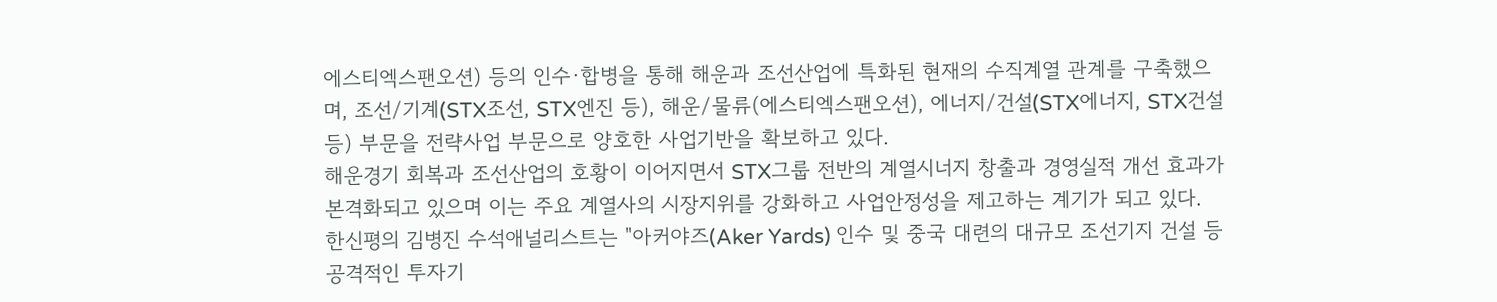에스티엑스팬오션) 등의 인수·합병을 통해 해운과 조선산업에 특화된 현재의 수직계열 관계를 구축했으며, 조선/기계(STX조선, STX엔진 등), 해운/물류(에스티엑스팬오션), 에너지/건설(STX에너지, STX건설 등) 부문을 전략사업 부문으로 양호한 사업기반을 확보하고 있다.
해운경기 회복과 조선산업의 호황이 이어지면서 STX그룹 전반의 계열시너지 창출과 경영실적 개선 효과가 본격화되고 있으며 이는 주요 계열사의 시장지위를 강화하고 사업안정성을 제고하는 계기가 되고 있다.
한신평의 김병진 수석애널리스트는 "아커야즈(Aker Yards) 인수 및 중국 대련의 대규모 조선기지 건설 등 공격적인 투자기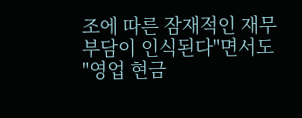조에 따른 잠재적인 재무부담이 인식된다"면서도 "영업 현금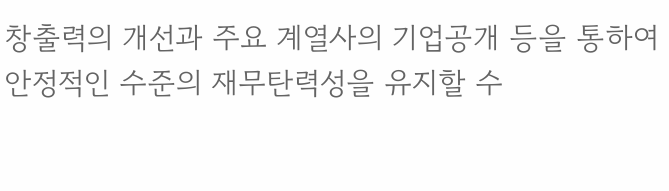창출력의 개선과 주요 계열사의 기업공개 등을 통하여 안정적인 수준의 재무탄력성을 유지할 수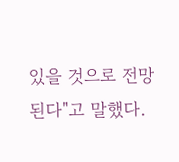있을 것으로 전망된다"고 말했다.